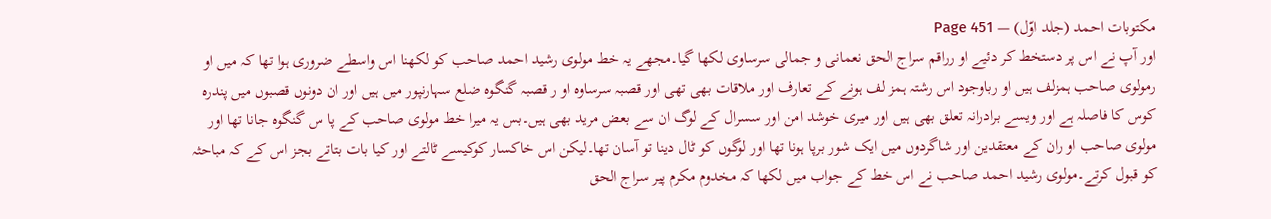مکتوبات احمد (جلد اوّل) — Page 451
اور آپ نے اس پر دستخط کر دئیے او رراقم سراج الحق نعمانی و جمالی سرساوی لکھا گیا۔مجھے یہ خط مولوی رشید احمد صاحب کو لکھنا اس واسطے ضروری ہوا تھا کہ میں او رمولوی صاحب ہمزلف ہیں او رباوجود اس رشتہ ہمز لف ہونے کے تعارف اور ملاقات بھی تھی اور قصبہ سرساوہ او ر قصبہ گنگوہ ضلع سہارنپور میں ہیں اور ان دونوں قصبوں میں پندرہ کوس کا فاصلہ ہے اور ویسے برادرانہ تعلق بھی ہیں اور میری خوشد امن اور سسرال کے لوگ ان سے بعض مرید بھی ہیں۔بس یہ میرا خط مولوی صاحب کے پا س گنگوہ جانا تھا اور مولوی صاحب او ران کے معتقدین اور شاگردوں میں ایک شور برپا ہونا تھا اور لوگوں کو ٹال دینا تو آسان تھا۔لیکن اس خاکسار کوکیسے ٹالتے اور کیا بات بتاتے بجز اس کے کہ مباحثہ کو قبول کرتے۔مولوی رشید احمد صاحب نے اس خط کے جواب میں لکھا کہ مخدوم مکرم پیر سراج الحق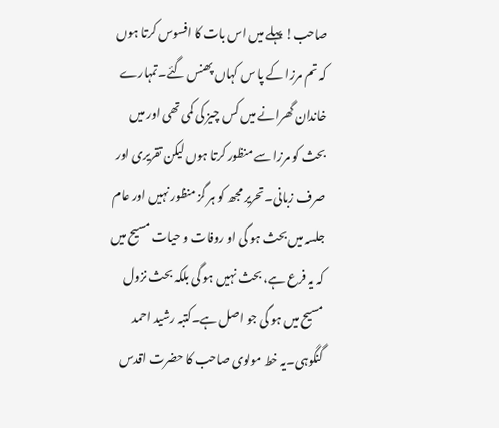صاحب! پہلے میں اس بات کا افسوس کرتا ہوں کہ تم مرزا کے پا س کہاں پھنس گئے۔تمہارے خاندان گھرانے میں کس چیز کی کمی تھی اور میں بحث کو مرزا سے منظور کرتا ہوں لیکن تقریری اور صرف زبانی۔تحریر مجھ کو ہر گز منظور نہیں اور عام جلسہ میں بحث ہو گی او روفات و حیات مسیح میں کہ یہ فرع ہے، بحث نہیں ہو گی بلکہ بحث نزول مسیح میں ہو گی جو اصل ہے۔کتبہ رشید احمد گنگوہی۔یہ خط مولوی صاحب کا حضرت اقدس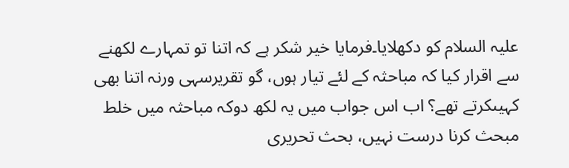علیہ السلام کو دکھلایا۔فرمایا خیر شکر ہے کہ اتنا تو تمہارے لکھنے سے اقرار کیا کہ مباحثہ کے لئے تیار ہوں، گو تقریرسہی ورنہ اتنا بھی کہیںکرتے تھے؟ اب اس جواب میں یہ لکھ دوکہ مباحثہ میں خلط مبحث کرنا درست نہیں، بحث تحریری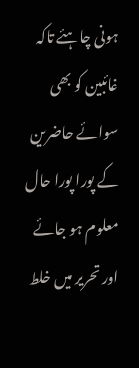ہونی چاہئے تاکہ غائبین کو بھی سوائے حاضرین کے پورا پورا حال معلوم ہو جائے اور تحریر میں خلط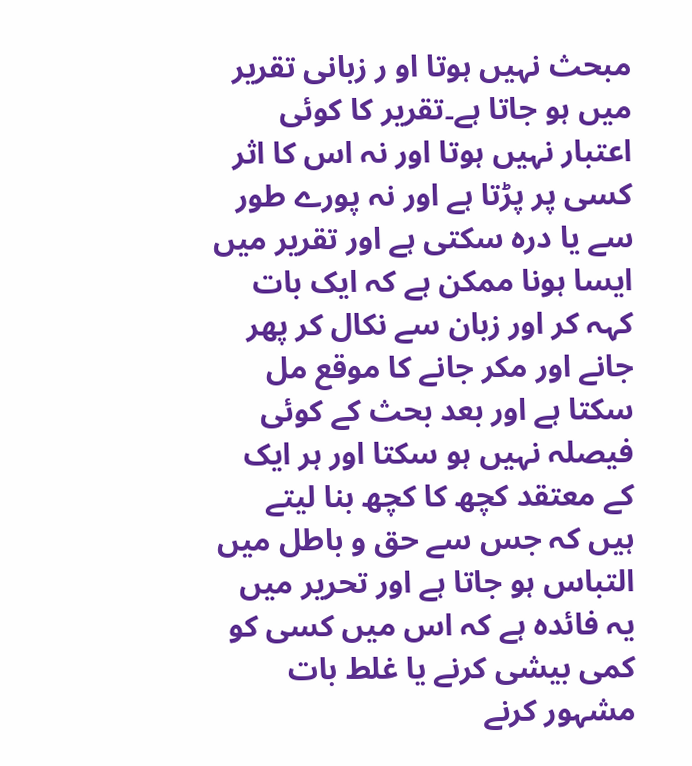مبحث نہیں ہوتا او ر زبانی تقریر میں ہو جاتا ہے۔تقریر کا کوئی اعتبار نہیں ہوتا اور نہ اس کا اثر کسی پر پڑتا ہے اور نہ پورے طور سے یا درہ سکتی ہے اور تقریر میں ایسا ہونا ممکن ہے کہ ایک بات کہہ کر اور زبان سے نکال کر پھر جانے اور مکر جانے کا موقع مل سکتا ہے اور بعد بحث کے کوئی فیصلہ نہیں ہو سکتا اور ہر ایک کے معتقد کچھ کا کچھ بنا لیتے ہیں کہ جس سے حق و باطل میں التباس ہو جاتا ہے اور تحریر میں یہ فائدہ ہے کہ اس میں کسی کو کمی بیشی کرنے یا غلط بات مشہور کرنے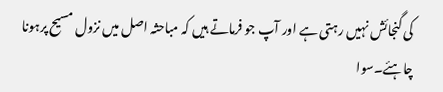کی گنجائش نہیں رہتی ہے اور آپ جو فرماتے ہیں کہ مباحثہ اصل میں نزول مسیح پرہونا چاہئے۔سوا